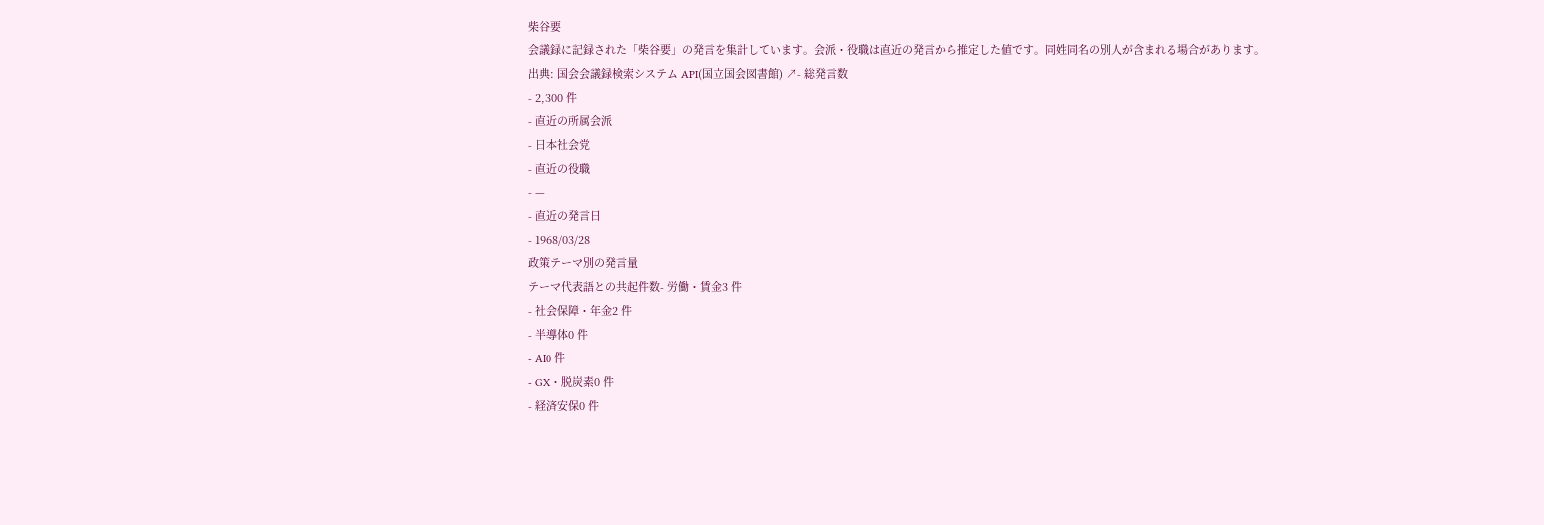柴谷要
会議録に記録された「柴谷要」の発言を集計しています。会派・役職は直近の発言から推定した値です。同姓同名の別人が含まれる場合があります。
出典: 国会会議録検索システム API(国立国会図書館) ↗- 総発言数
- 2,300 件
- 直近の所属会派
- 日本社会党
- 直近の役職
- —
- 直近の発言日
- 1968/03/28
政策テーマ別の発言量
テーマ代表語との共起件数- 労働・賃金3 件
- 社会保障・年金2 件
- 半導体0 件
- AI0 件
- GX・脱炭素0 件
- 経済安保0 件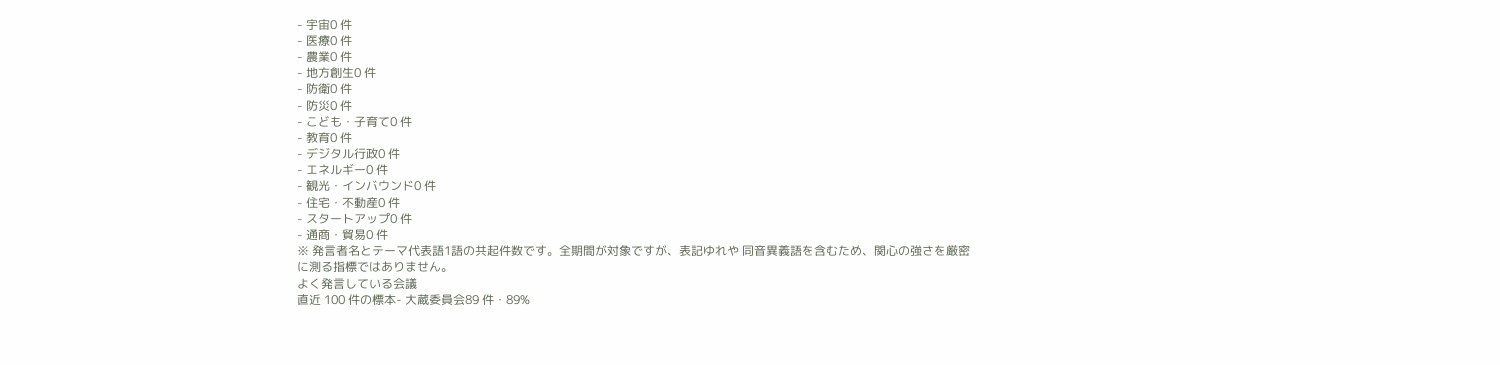- 宇宙0 件
- 医療0 件
- 農業0 件
- 地方創生0 件
- 防衛0 件
- 防災0 件
- こども・子育て0 件
- 教育0 件
- デジタル行政0 件
- エネルギー0 件
- 観光・インバウンド0 件
- 住宅・不動産0 件
- スタートアップ0 件
- 通商・貿易0 件
※ 発言者名とテーマ代表語1語の共起件数です。全期間が対象ですが、表記ゆれや 同音異義語を含むため、関心の強さを厳密に測る指標ではありません。
よく発言している会議
直近 100 件の標本- 大蔵委員会89 件・89%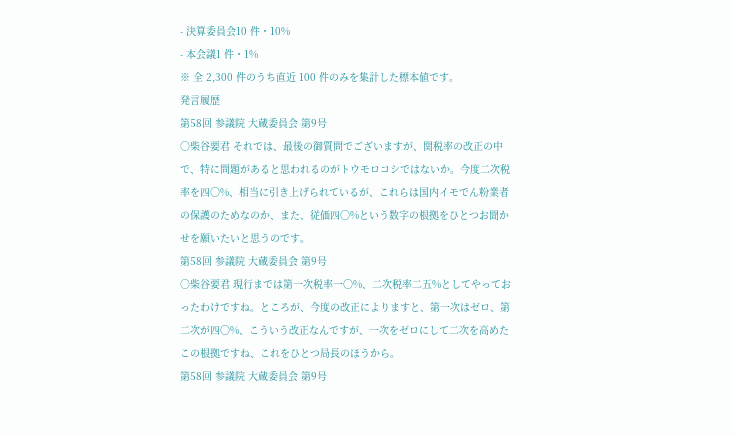- 決算委員会10 件・10%
- 本会議1 件・1%
※ 全 2,300 件のうち直近 100 件のみを集計した標本値です。
発言履歴
第58回 参議院 大蔵委員会 第9号
○柴谷要君 それでは、最後の御質問でございますが、関税率の改正の中で、特に問題があると思われるのがトウモロコシではないか。今度二次税率を四〇%、相当に引き上げられているが、これらは国内イモでん粉業者の保護のためなのか、また、従価四〇%という数字の根拠をひとつお聞かせを願いたいと思うのです。
第58回 参議院 大蔵委員会 第9号
○柴谷要君 現行までは第一次税率一〇%、二次税率二五%としてやっておったわけですね。ところが、今度の改正によりますと、第一次はゼロ、第二次が四〇%、こういう改正なんですが、一次をゼロにして二次を高めたこの根拠ですね、これをひとつ局長のほうから。
第58回 参議院 大蔵委員会 第9号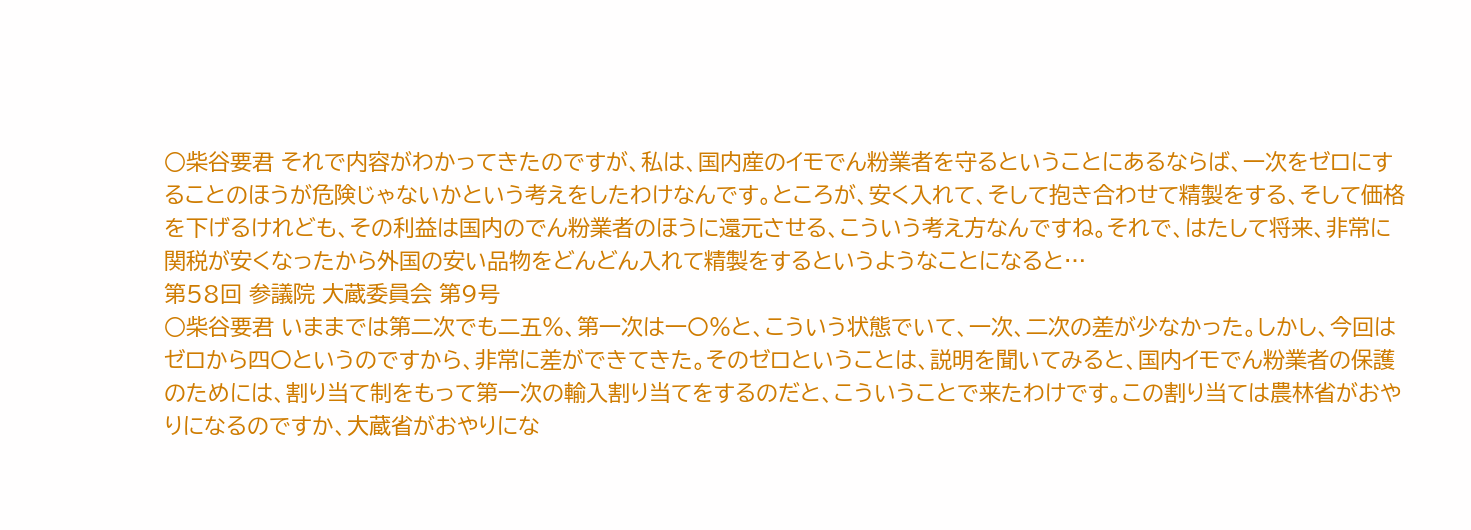○柴谷要君 それで内容がわかってきたのですが、私は、国内産のイモでん粉業者を守るということにあるならば、一次をゼロにすることのほうが危険じゃないかという考えをしたわけなんです。ところが、安く入れて、そして抱き合わせて精製をする、そして価格を下げるけれども、その利益は国内のでん粉業者のほうに還元させる、こういう考え方なんですね。それで、はたして将来、非常に関税が安くなったから外国の安い品物をどんどん入れて精製をするというようなことになると…
第58回 参議院 大蔵委員会 第9号
○柴谷要君 いままでは第二次でも二五%、第一次は一〇%と、こういう状態でいて、一次、二次の差が少なかった。しかし、今回はゼロから四〇というのですから、非常に差ができてきた。そのゼロということは、説明を聞いてみると、国内イモでん粉業者の保護のためには、割り当て制をもって第一次の輸入割り当てをするのだと、こういうことで来たわけです。この割り当ては農林省がおやりになるのですか、大蔵省がおやりにな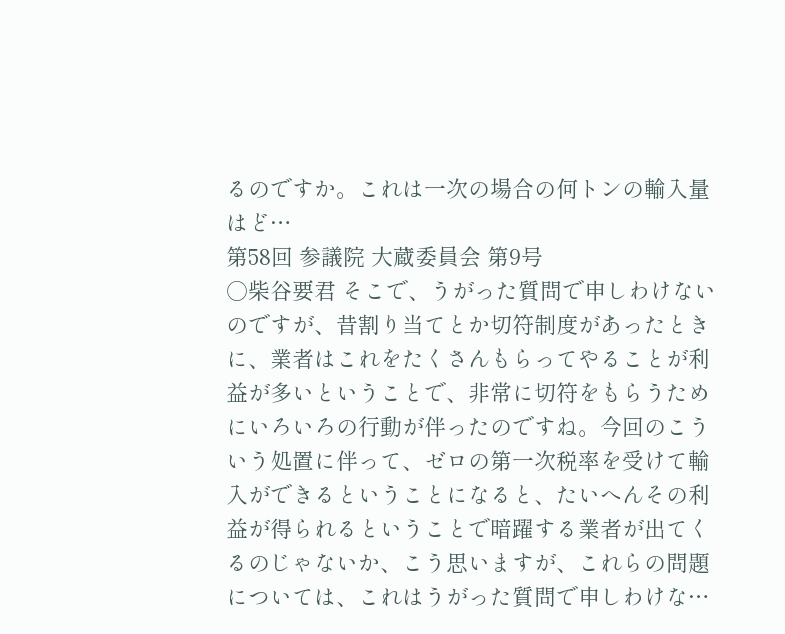るのですか。これは一次の場合の何トンの輸入量はど…
第58回 参議院 大蔵委員会 第9号
○柴谷要君 そこで、うがった質問で申しわけないのですが、昔割り当てとか切符制度があったときに、業者はこれをたくさんもらってやることが利益が多いということで、非常に切符をもらうためにいろいろの行動が伴ったのですね。今回のこういう処置に伴って、ゼロの第一次税率を受けて輸入ができるということになると、たいへんその利益が得られるということで暗躍する業者が出てくるのじゃないか、こう思いますが、これらの問題については、これはうがった質問で申しわけな…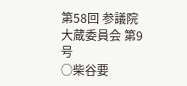第58回 参議院 大蔵委員会 第9号
○柴谷要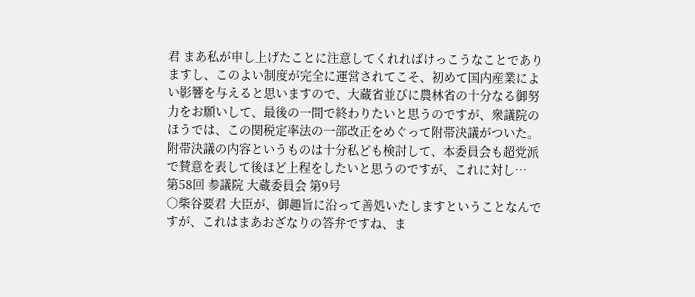君 まあ私が申し上げたことに注意してくれればけっこうなことでありますし、このよい制度が完全に運営されてこそ、初めて国内産業によい影響を与えると思いますので、大蔵省並びに農林省の十分なる御努力をお願いして、最後の一間で終わりたいと思うのですが、衆議院のほうでは、この関税定率法の一部改正をめぐって附帯決議がついた。附帯決議の内容というものは十分私ども検討して、本委員会も超党派で賛意を表して後ほど上程をしたいと思うのですが、これに対し…
第58回 参議院 大蔵委員会 第9号
○柴谷要君 大臣が、御趣旨に沿って善処いたしますということなんですが、これはまあおざなりの答弁ですね、ま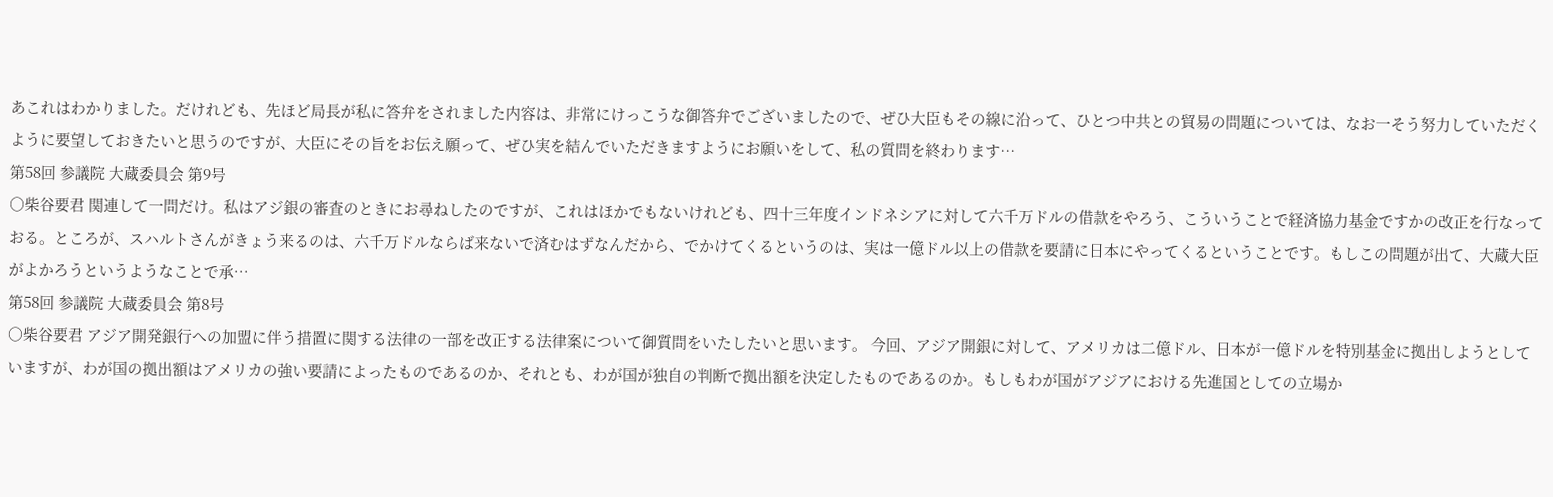あこれはわかりました。だけれども、先ほど局長が私に答弁をされました内容は、非常にけっこうな御答弁でございましたので、ぜひ大臣もその線に沿って、ひとつ中共との貿易の問題については、なお一そう努力していただくように要望しておきたいと思うのですが、大臣にその旨をお伝え願って、ぜひ実を結んでいただきますようにお願いをして、私の質問を終わります…
第58回 参議院 大蔵委員会 第9号
○柴谷要君 関連して一問だけ。私はアジ銀の審査のときにお尋ねしたのですが、これはほかでもないけれども、四十三年度インドネシアに対して六千万ドルの借款をやろう、こういうことで経済協力基金ですかの改正を行なっておる。ところが、スハルトさんがきょう来るのは、六千万ドルならば来ないで済むはずなんだから、でかけてくるというのは、実は一億ドル以上の借款を要請に日本にやってくるということです。もしこの問題が出て、大蔵大臣がよかろうというようなことで承…
第58回 参議院 大蔵委員会 第8号
○柴谷要君 アジア開発銀行への加盟に伴う措置に関する法律の一部を改正する法律案について御質問をいたしたいと思います。 今回、アジア開銀に対して、アメリカは二億ドル、日本が一億ドルを特別基金に拠出しようとしていますが、わが国の拠出額はアメリカの強い要請によったものであるのか、それとも、わが国が独自の判断で拠出額を決定したものであるのか。もしもわが国がアジアにおける先進国としての立場か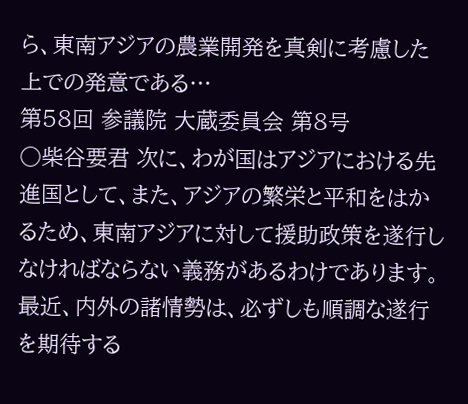ら、東南アジアの農業開発を真剣に考慮した上での発意である…
第58回 参議院 大蔵委員会 第8号
○柴谷要君 次に、わが国はアジアにおける先進国として、また、アジアの繁栄と平和をはかるため、東南アジアに対して援助政策を遂行しなければならない義務があるわけであります。最近、内外の諸情勢は、必ずしも順調な遂行を期待する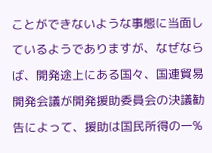ことができないような事態に当面しているようでありますが、なぜならば、開発途上にある国々、国連貿易開発会議が開発援助委員会の決議勧告によって、援助は国民所得の一%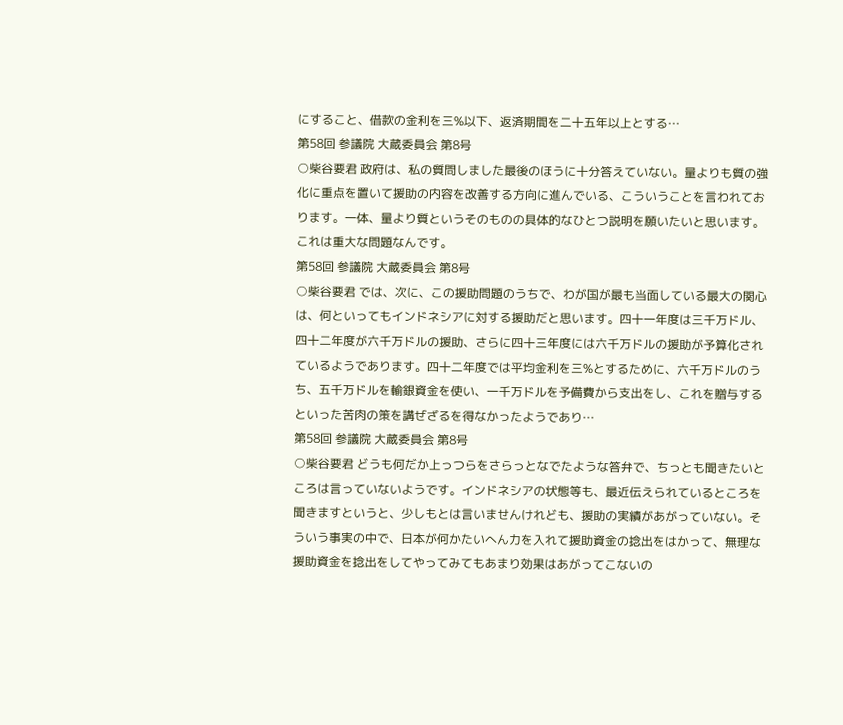にすること、借款の金利を三%以下、返済期間を二十五年以上とする…
第58回 参議院 大蔵委員会 第8号
○柴谷要君 政府は、私の質問しました最後のほうに十分答えていない。量よりも質の強化に重点を置いて援助の内容を改善する方向に進んでいる、こういうことを言われております。一体、量より質というそのものの具体的なひとつ説明を願いたいと思います。これは重大な問題なんです。
第58回 参議院 大蔵委員会 第8号
○柴谷要君 では、次に、この援助問題のうちで、わが国が最も当面している最大の関心は、何といってもインドネシアに対する援助だと思います。四十一年度は三千万ドル、四十二年度が六千万ドルの援助、さらに四十三年度には六千万ドルの援助が予算化されているようであります。四十二年度では平均金利を三%とするために、六千万ドルのうち、五千万ドルを輸銀資金を使い、一千万ドルを予備費から支出をし、これを贈与するといった苦肉の策を講ぜざるを得なかったようであり…
第58回 参議院 大蔵委員会 第8号
○柴谷要君 どうも何だか上っつらをさらっとなでたような答弁で、ちっとも聞きたいところは言っていないようです。インドネシアの状態等も、最近伝えられているところを聞きますというと、少しもとは言いませんけれども、援助の実績があがっていない。そういう事実の中で、日本が何かたいへん力を入れて援助資金の捻出をはかって、無理な援助資金を捻出をしてやってみてもあまり効果はあがってこないの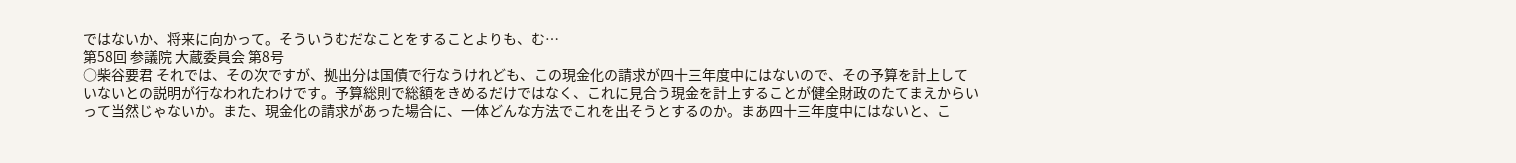ではないか、将来に向かって。そういうむだなことをすることよりも、む…
第58回 参議院 大蔵委員会 第8号
○柴谷要君 それでは、その次ですが、拠出分は国債で行なうけれども、この現金化の請求が四十三年度中にはないので、その予算を計上していないとの説明が行なわれたわけです。予算総則で総額をきめるだけではなく、これに見合う現金を計上することが健全財政のたてまえからいって当然じゃないか。また、現金化の請求があった場合に、一体どんな方法でこれを出そうとするのか。まあ四十三年度中にはないと、こ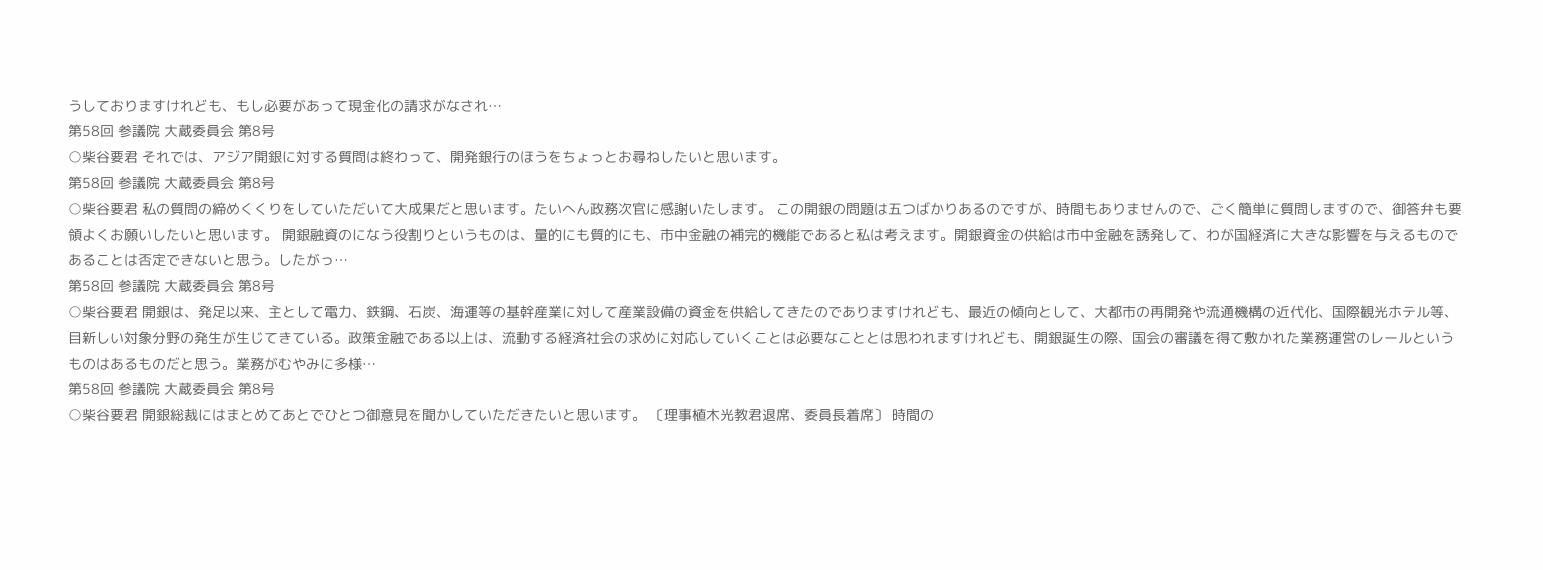うしておりますけれども、もし必要があって現金化の請求がなされ…
第58回 参議院 大蔵委員会 第8号
○柴谷要君 それでは、アジア開銀に対する質問は終わって、開発銀行のほうをちょっとお尋ねしたいと思います。
第58回 参議院 大蔵委員会 第8号
○柴谷要君 私の質問の締めくくりをしていただいて大成果だと思います。たいへん政務次官に感謝いたします。 この開銀の問題は五つばかりあるのですが、時間もありませんので、ごく簡単に質問しますので、御答弁も要領よくお願いしたいと思います。 開銀融資のになう役割りというものは、量的にも質的にも、市中金融の補完的機能であると私は考えます。開銀資金の供給は市中金融を誘発して、わが国経済に大きな影響を与えるものであることは否定できないと思う。したがっ…
第58回 参議院 大蔵委員会 第8号
○柴谷要君 開銀は、発足以来、主として電力、鉄鋼、石炭、海運等の基幹産業に対して産業設備の資金を供給してきたのでありますけれども、最近の傾向として、大都市の再開発や流通機構の近代化、国際観光ホテル等、目新しい対象分野の発生が生じてきている。政策金融である以上は、流動する経済社会の求めに対応していくことは必要なこととは思われますけれども、開銀誕生の際、国会の審議を得て敷かれた業務運営のレールというものはあるものだと思う。業務がむやみに多様…
第58回 参議院 大蔵委員会 第8号
○柴谷要君 開銀総裁にはまとめてあとでひとつ御意見を聞かしていただきたいと思います。 〔理事植木光教君退席、委員長着席〕 時間の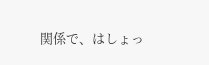関係で、はしょっ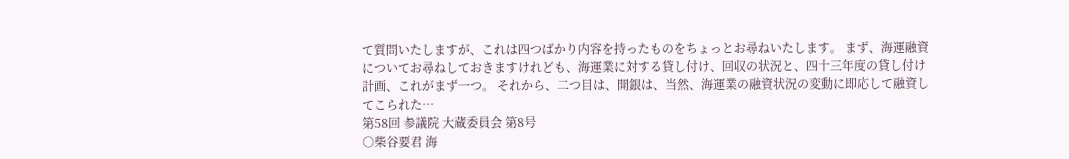て質問いたしますが、これは四つばかり内容を持ったものをちょっとお尋ねいたします。 まず、海運融資についてお尋ねしておきますけれども、海運業に対する貸し付け、回収の状況と、四十三年度の貸し付け計画、これがまず一つ。 それから、二つ目は、開銀は、当然、海運業の融資状況の変動に即応して融資してこられた…
第58回 参議院 大蔵委員会 第8号
○柴谷要君 海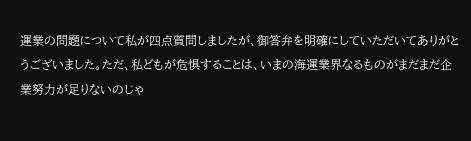運業の問題について私が四点質問しましたが、御答弁を明確にしていただいてありがとうございました。ただ、私どもが危惧することは、いまの海運業界なるものがまだまだ企業努力が足りないのじゃ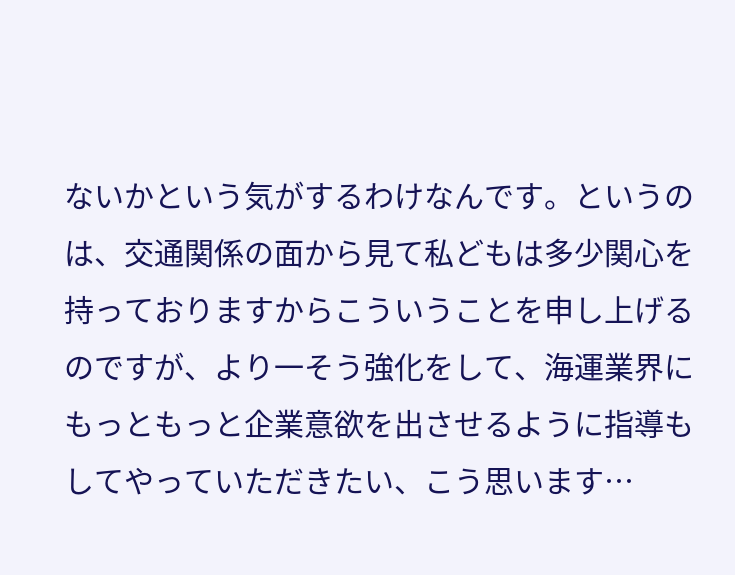ないかという気がするわけなんです。というのは、交通関係の面から見て私どもは多少関心を持っておりますからこういうことを申し上げるのですが、より一そう強化をして、海運業界にもっともっと企業意欲を出させるように指導もしてやっていただきたい、こう思います…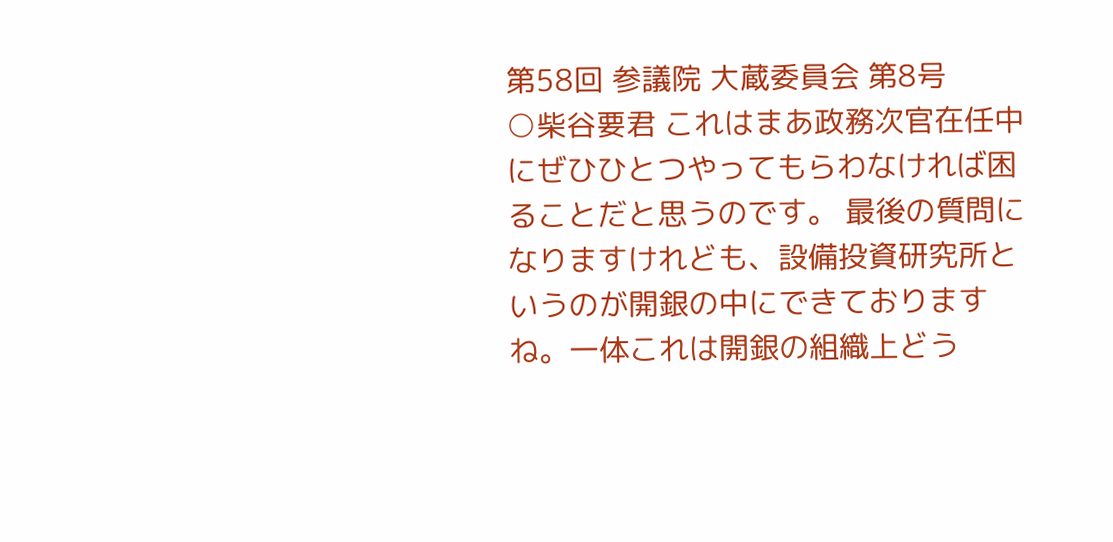第58回 参議院 大蔵委員会 第8号
○柴谷要君 これはまあ政務次官在任中にぜひひとつやってもらわなければ困ることだと思うのです。 最後の質問になりますけれども、設備投資研究所というのが開銀の中にできておりますね。一体これは開銀の組織上どう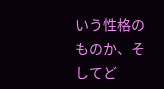いう性格のものか、そしてど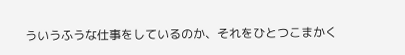ういうふうな仕事をしているのか、それをひとつこまかく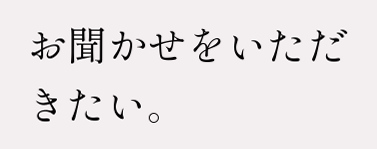お聞かせをいただきたい。